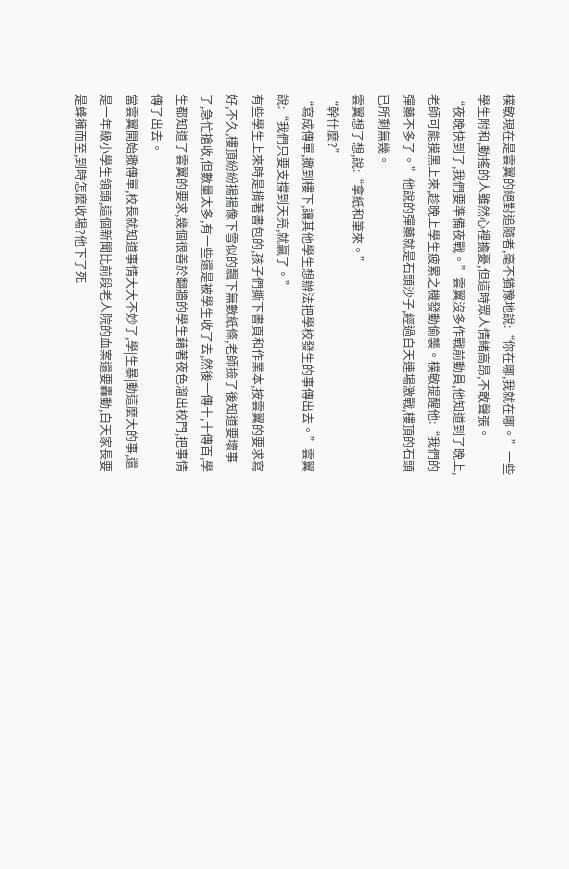樸敏現在是雲翼的絕對追隨者,毫不猶豫地說:“你在哪,我就在哪。”一些學生附和,動搖的人雖然心裡擔憂,但這時眾人情緒高昂,不敢聲張。
“夜晚快到了,我們要準備夜戰。”雲翼沒多作戰前動員,他知道到了晚上,老師可能摸黑上來,趁晚上學生疲累之機發動偷襲。樸敏提醒他:“我們的彈藥不多了。”他說的彈藥就是石頭沙子,經過白天連場激戰,樓頂的石頭已所剩無幾。
雲翼想了想,說:“拿紙和筆來。”
“幹什麼?”
“寫成傳單,撒到樓下,讓其他學生想辦法把學校發生的事傳出去。”雲翼說:“我們只要支撐到天亮,就贏了。”
有些學生上來時是揹著書包的,孩子們撕下書頁和作業本,按雲翼的要求寫好,不久,樓頂紛紛揚揚像下雪似的飄下無數紙條,老師撿了後知道要壞事了,急忙搶收,但數量太多,有一些還是被學生收了去,然後一傳十,十傳百,學生都知道了雲翼的要求,幾個很善於翻牆的學生藉著夜色溜出校門,把事情傳了出去。
當雲翼開始撒傳單,校長就知道事情大大不妙了,學|生暴|動這麼大的事,還是一年級小學生領頭,這個新聞比前段老人院的血案還要轟動,白天家長要是蜂擁而至,到時怎麼收場?他下了死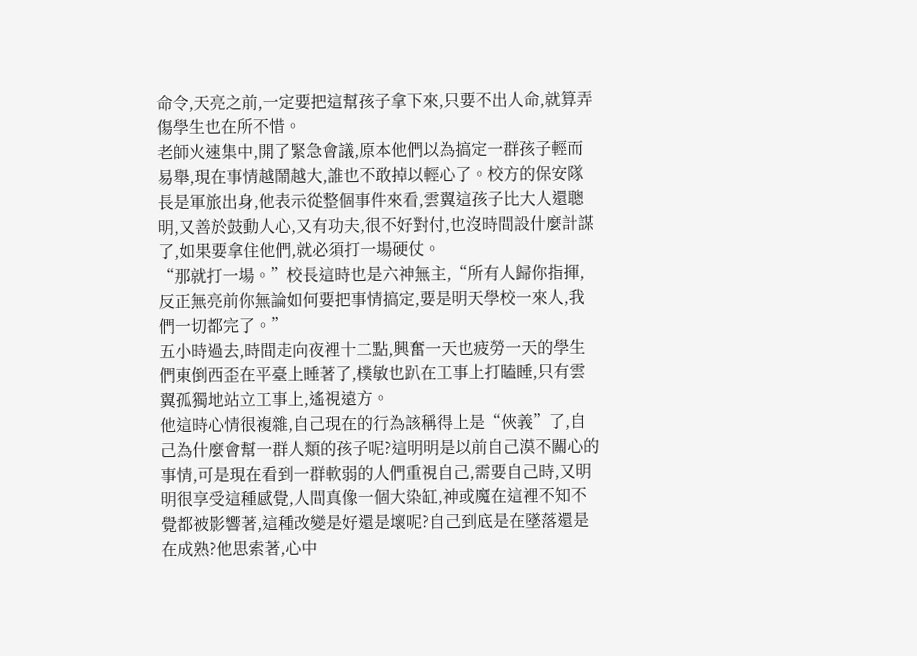命令,天亮之前,一定要把這幫孩子拿下來,只要不出人命,就算弄傷學生也在所不惜。
老師火速集中,開了緊急會議,原本他們以為搞定一群孩子輕而易舉,現在事情越鬧越大,誰也不敢掉以輕心了。校方的保安隊長是軍旅出身,他表示從整個事件來看,雲翼這孩子比大人還聰明,又善於鼓動人心,又有功夫,很不好對付,也沒時間設什麼計謀了,如果要拿住他們,就必須打一場硬仗。
“那就打一場。”校長這時也是六神無主,“所有人歸你指揮,反正無亮前你無論如何要把事情搞定,要是明天學校一來人,我們一切都完了。”
五小時過去,時間走向夜裡十二點,興奮一天也疲勞一天的學生們東倒西歪在平臺上睡著了,樸敏也趴在工事上打瞌睡,只有雲翼孤獨地站立工事上,遙視遠方。
他這時心情很複雜,自己現在的行為該稱得上是“俠義”了,自己為什麼會幫一群人類的孩子呢?這明明是以前自己漠不關心的事情,可是現在看到一群軟弱的人們重視自己,需要自己時,又明明很享受這種感覺,人間真像一個大染缸,神或魔在這裡不知不覺都被影響著,這種改變是好還是壞呢?自己到底是在墜落還是在成熟?他思索著,心中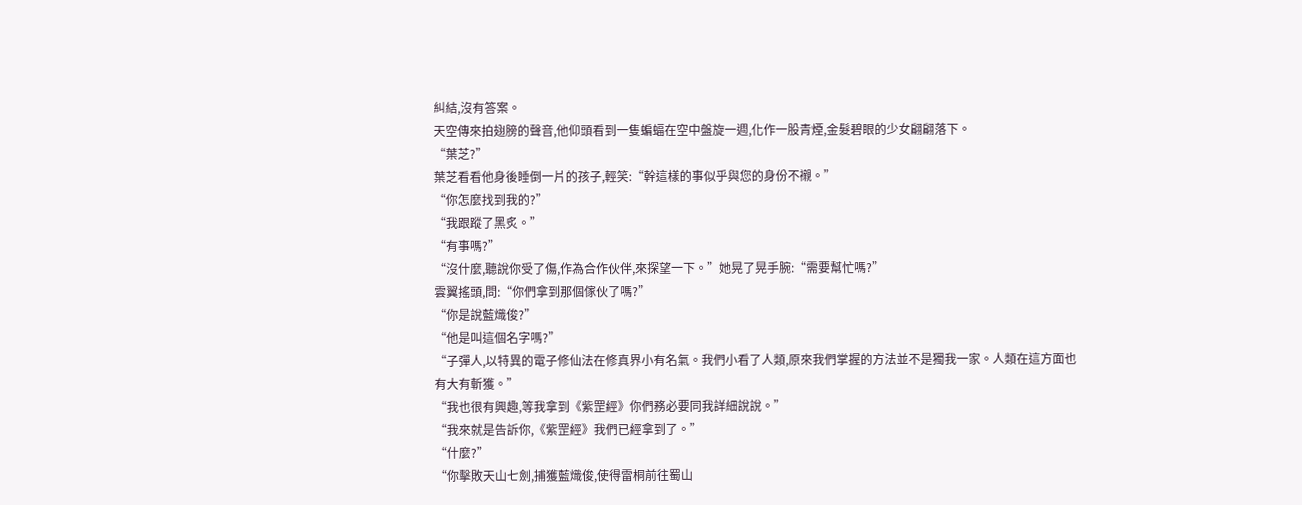糾結,沒有答案。
天空傳來拍翅膀的聲音,他仰頭看到一隻蝙蝠在空中盤旋一週,化作一股青煙,金髮碧眼的少女翩翩落下。
“葉芝?”
葉芝看看他身後睡倒一片的孩子,輕笑:“幹這樣的事似乎與您的身份不襯。”
“你怎麼找到我的?”
“我跟蹤了黑炙。”
“有事嗎?”
“沒什麼,聽說你受了傷,作為合作伙伴,來探望一下。”她晃了晃手腕:“需要幫忙嗎?”
雲翼搖頭,問:“你們拿到那個傢伙了嗎?”
“你是說藍熾俊?”
“他是叫這個名字嗎?”
“子彈人,以特異的電子修仙法在修真界小有名氣。我們小看了人類,原來我們掌握的方法並不是獨我一家。人類在這方面也有大有斬獲。”
“我也很有興趣,等我拿到《紫罡經》你們務必要同我詳細說說。”
“我來就是告訴你,《紫罡經》我們已經拿到了。”
“什麼?”
“你擊敗天山七劍,捕獲藍熾俊,使得雷桐前往蜀山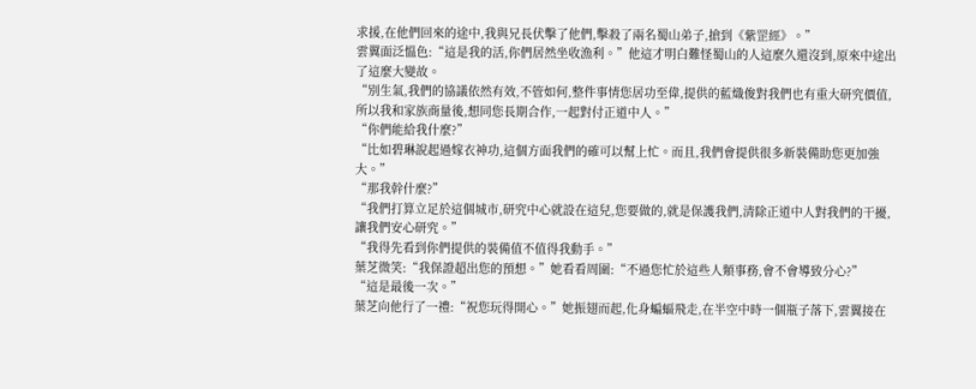求援,在他們回來的途中,我與兄長伏擊了他們,擊殺了兩名蜀山弟子,搶到《紫罡經》。”
雲翼面泛慍色:“這是我的活,你們居然坐收漁利。”他這才明白難怪蜀山的人這麼久還沒到,原來中途出了這麼大變故。
“別生氣,我們的協議依然有效,不管如何,整件事情您居功至偉,提供的藍熾俊對我們也有重大研究價值,所以我和家族商量後,想同您長期合作,一起對付正道中人。”
“你們能給我什麼?”
“比如碧琳說起過嫁衣神功,這個方面我們的確可以幫上忙。而且,我們會提供很多新裝備助您更加強大。”
“那我幹什麼?”
“我們打算立足於這個城市,研究中心就設在這兒,您要做的,就是保護我們,清除正道中人對我們的干擾,讓我們安心研究。”
“我得先看到你們提供的裝備值不值得我動手。”
葉芝微笑:“我保證超出您的預想。”她看看周圍:“不過您忙於這些人類事務,會不會導致分心?”
“這是最後一次。”
葉芝向他行了一禮:“祝您玩得開心。”她振翅而起,化身蝙蝠飛走,在半空中時一個瓶子落下,雲翼接在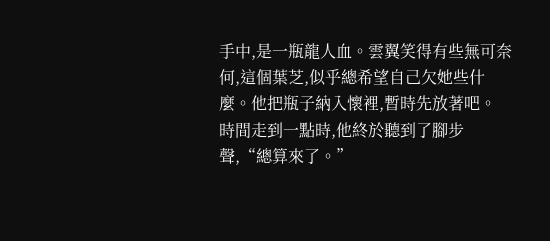手中,是一瓶龍人血。雲翼笑得有些無可奈何,這個葉芝,似乎總希望自己欠她些什麼。他把瓶子納入懷裡,暫時先放著吧。
時間走到一點時,他終於聽到了腳步聲,“總算來了。”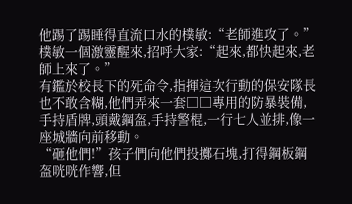他踢了踢睡得直流口水的樸敏:“老師進攻了。”樸敏一個激靈醒來,招呼大家:“起來,都快起來,老師上來了。”
有鑑於校長下的死命令,指揮這次行動的保安隊長也不敢含糊,他們弄來一套□□專用的防暴裝備,手持盾牌,頭戴鋼盔,手持警棍,一行七人並排,像一座城牆向前移動。
“砸他們!”孩子們向他們投擲石塊,打得鋼板鋼盔咣咣作響,但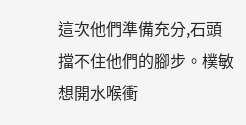這次他們準備充分,石頭擋不住他們的腳步。樸敏想開水喉衝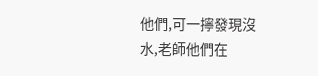他們,可一擰發現沒水,老師他們在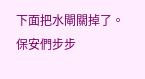下面把水閘關掉了。
保安們步步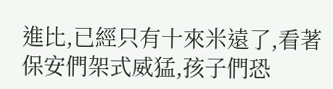進比,已經只有十來米遠了,看著保安們架式威猛,孩子們恐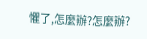懼了,怎麼辦?怎麼辦?